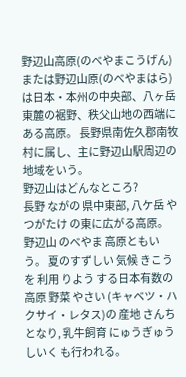野辺山高原(のべやまこうげん)または野辺山原(のべやまはら)は日本・本州の中央部、八ヶ岳東麓の裾野、秩父山地の西端にある高原。 長野県南佐久郡南牧村に属し、主に野辺山駅周辺の地域をいう。
野辺山はどんなところ?
長野 ながの 県中東部, 八ケ岳 やつがたけ の東に広がる高原。 野辺山 のべやま 高原ともいう。 夏のすずしい 気候 きこう を 利用 りよう する日本有数の高原 野菜 やさい (キャベツ・ハクサイ・レタス)の 産地 さんち となり, 乳牛飼育 にゅうぎゅうしいく も行われる。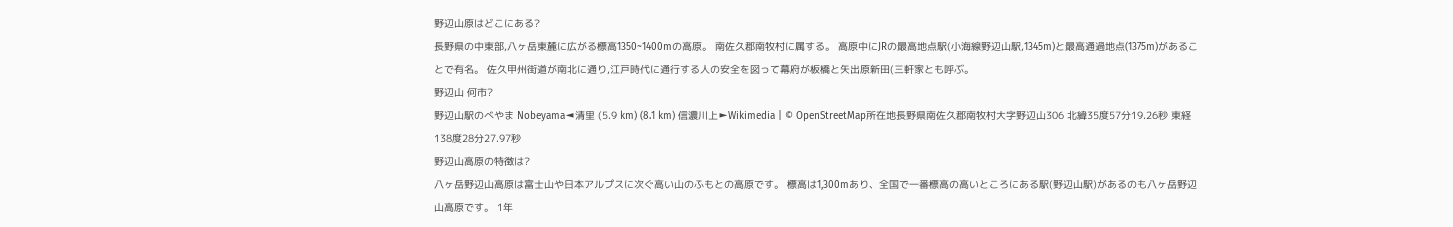野辺山原はどこにある?
長野県の中東部,八ヶ岳東麓に広がる標高1350~1400mの高原。 南佐久郡南牧村に属する。 高原中にJRの最高地点駅(小海線野辺山駅,1345m)と最高通過地点(1375m)があることで有名。 佐久甲州街道が南北に通り,江戸時代に通行する人の安全を図って幕府が板橋と矢出原新田(三軒家とも呼ぶ。
野辺山 何市?
野辺山駅のべやま Nobeyama◄清里 (5.9 km) (8.1 km) 信濃川上►Wikimedia | © OpenStreetMap所在地長野県南佐久郡南牧村大字野辺山306 北緯35度57分19.26秒 東経138度28分27.97秒
野辺山高原の特徴は?
八ヶ岳野辺山高原は富士山や日本アルプスに次ぐ高い山のふもとの高原です。 標高は1,300mあり、全国で一番標高の高いところにある駅(野辺山駅)があるのも八ヶ岳野辺山高原です。 1年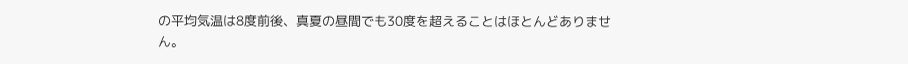の平均気温は8度前後、真夏の昼間でも30度を超えることはほとんどありません。